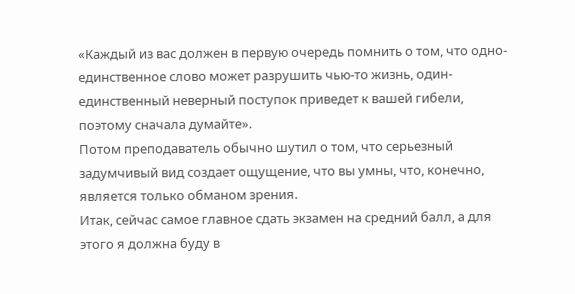«Каждый из вас должен в первую очередь помнить о том, что одно-единственное слово может разрушить чью-то жизнь, один-единственный неверный поступок приведет к вашей гибели, поэтому сначала думайте».
Потом преподаватель обычно шутил о том, что серьезный задумчивый вид создает ощущение, что вы умны, что, конечно, является только обманом зрения.
Итак, сейчас самое главное сдать экзамен на средний балл, а для этого я должна буду в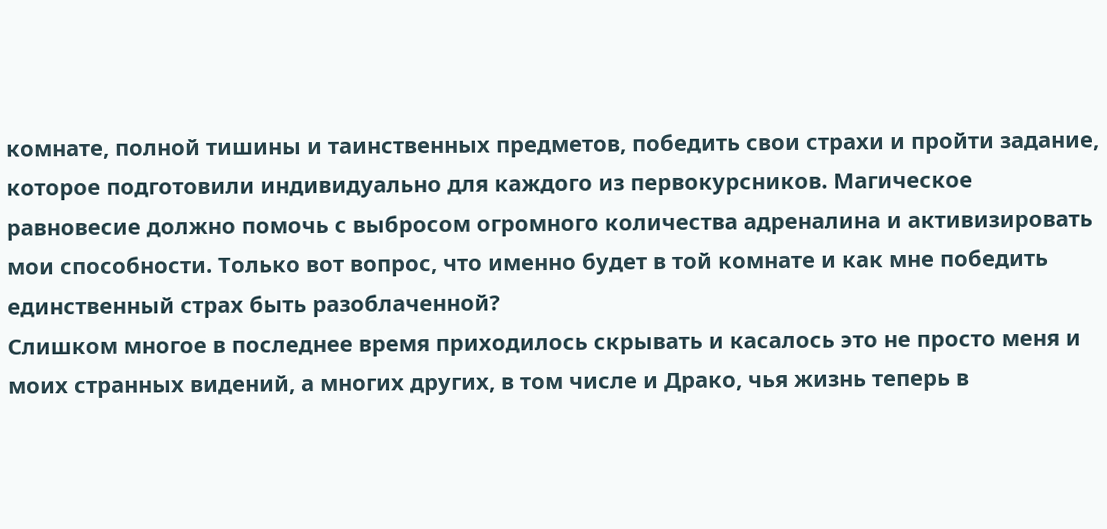комнате, полной тишины и таинственных предметов, победить свои страхи и пройти задание, которое подготовили индивидуально для каждого из первокурсников. Магическое равновесие должно помочь с выбросом огромного количества адреналина и активизировать мои способности. Только вот вопрос, что именно будет в той комнате и как мне победить единственный страх быть разоблаченной?
Слишком многое в последнее время приходилось скрывать и касалось это не просто меня и моих странных видений, а многих других, в том числе и Драко, чья жизнь теперь в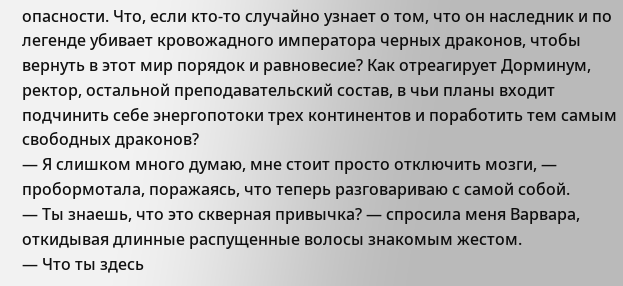опасности. Что, если кто-то случайно узнает о том, что он наследник и по легенде убивает кровожадного императора черных драконов, чтобы вернуть в этот мир порядок и равновесие? Как отреагирует Дорминум, ректор, остальной преподавательский состав, в чьи планы входит подчинить себе энергопотоки трех континентов и поработить тем самым свободных драконов?
— Я слишком много думаю, мне стоит просто отключить мозги, — пробормотала, поражаясь, что теперь разговариваю с самой собой.
— Ты знаешь, что это скверная привычка? — спросила меня Варвара, откидывая длинные распущенные волосы знакомым жестом.
— Что ты здесь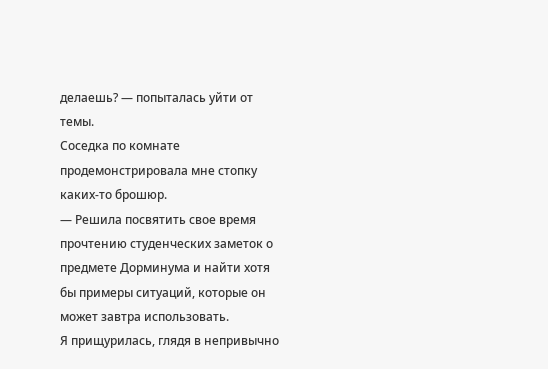делаешь? — попыталась уйти от темы.
Соседка по комнате продемонстрировала мне стопку каких-то брошюр.
— Решила посвятить свое время прочтению студенческих заметок о предмете Дорминума и найти хотя бы примеры ситуаций, которые он может завтра использовать.
Я прищурилась, глядя в непривычно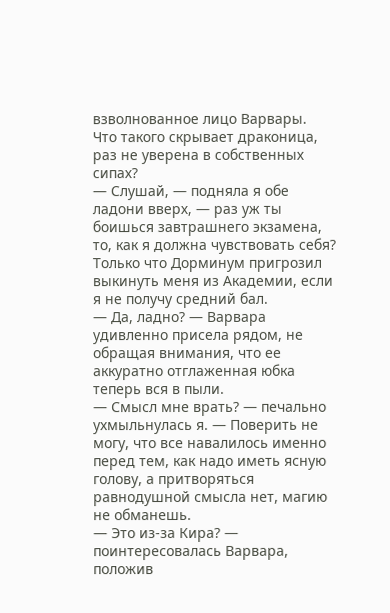взволнованное лицо Варвары.
Что такого скрывает драконица, раз не уверена в собственных сипах?
— Слушай, — подняла я обе ладони вверх, — раз уж ты боишься завтрашнего экзамена, то, как я должна чувствовать себя? Только что Дорминум пригрозил выкинуть меня из Академии, если я не получу средний бал.
— Да, ладно? — Варвара удивленно присела рядом, не обращая внимания, что ее аккуратно отглаженная юбка теперь вся в пыли.
— Смысл мне врать? — печально ухмыльнулась я. — Поверить не могу, что все навалилось именно перед тем, как надо иметь ясную голову, а притворяться равнодушной смысла нет, магию не обманешь.
— Это из-за Кира? — поинтересовалась Варвара, положив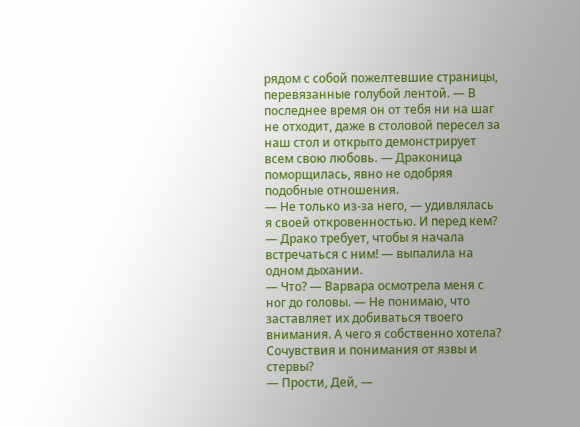рядом с собой пожелтевшие страницы, перевязанные голубой лентой. — В последнее время он от тебя ни на шаг не отходит, даже в столовой пересел за наш стол и открыто демонстрирует всем свою любовь. — Драконица поморщилась, явно не одобряя подобные отношения.
— Не только из-за него, — удивлялась я своей откровенностью. И перед кем?
— Драко требует, чтобы я начала встречаться с ним! — выпалила на одном дыхании.
— Что? — Варвара осмотрела меня с ног до головы. — Не понимаю, что заставляет их добиваться твоего внимания. А чего я собственно хотела? Сочувствия и понимания от язвы и стервы?
— Прости, Дей, —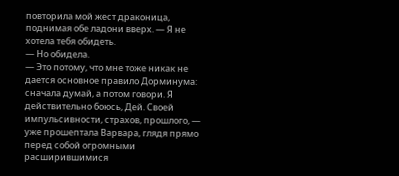повторила мой жест драконица, поднимая обе ладони вверх. — Я не хотела тебя обидеть.
— Но обидела.
— Это потому, что мне тоже никак не дается основное правило Дорминума: сначала думай, а потом говори. Я действительно боюсь, Дей. Своей импульсивности, страхов, прошлого, — уже прошептала Варвара, глядя прямо перед собой огромными расширившимися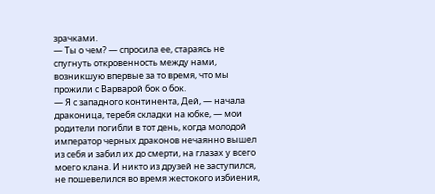зрачками.
— Ты о чем? — спросила ее, стараясь не спугнуть откровенность между нами, возникшую впервые за то время, что мы прожили с Варварой бок о бок.
— Я с западного континента, Дей, — начала драконица, теребя складки на юбке, — мои родители погибли в тот день, когда молодой император черных драконов нечаянно вышел из себя и забил их до смерти, на глазах у всего моего клана. И никто из друзей не заступился, не пошевелился во время жестокого избиения,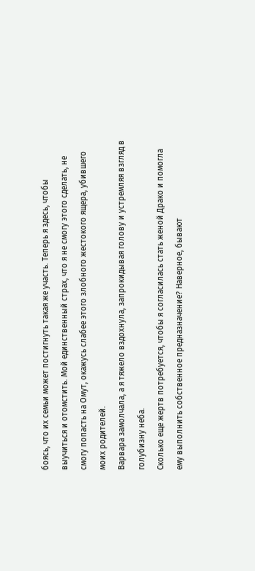боясь, что их семьи может постигнуть такая же участь. Теперь я здесь, чтобы выучиться и отомстить. Мой единственный страх, что я не смогу этого сделать, не смогу попасть на Омут, окажусь слабее этого злобного жестокого ящера, убившего моих родителей.
Варвара замолчала, а я тяжело вздохнула, запрокидывая голову и устремляя взгляд в голубизну неба.
Сколько еще жертв потребуется, чтобы я согласилась стать женой Драко и помогла ему выполнить собственное предназначение? Наверное, бывают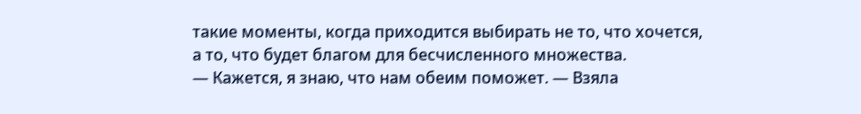такие моменты, когда приходится выбирать не то, что хочется, а то, что будет благом для бесчисленного множества.
— Кажется, я знаю, что нам обеим поможет. — Взяла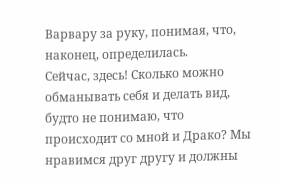Варвару за руку, понимая, что, наконец, определилась.
Сейчас, здесь! Сколько можно обманывать себя и делать вид, будто не понимаю, что происходит со мной и Драко? Мы нравимся друг другу и должны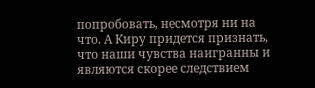попробовать, несмотря ни на что. А Киру придется признать, что наши чувства наигранны и являются скорее следствием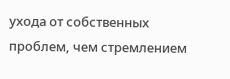ухода от собственных проблем, чем стремлением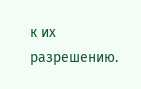к их разрешению.